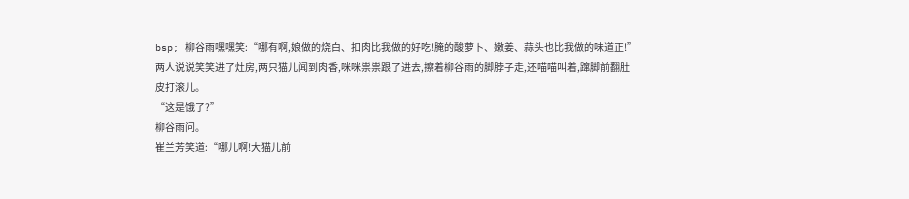bsp; 柳谷雨嘿嘿笑:“哪有啊,娘做的烧白、扣肉比我做的好吃!腌的酸萝卜、嫩姜、蒜头也比我做的味道正!”
两人说说笑笑进了灶房,两只猫儿闻到肉香,咪咪祟祟跟了进去,擦着柳谷雨的脚脖子走,还喵喵叫着,蹿脚前翻肚皮打滚儿。
“这是饿了?”
柳谷雨问。
崔兰芳笑道:“哪儿啊!大猫儿前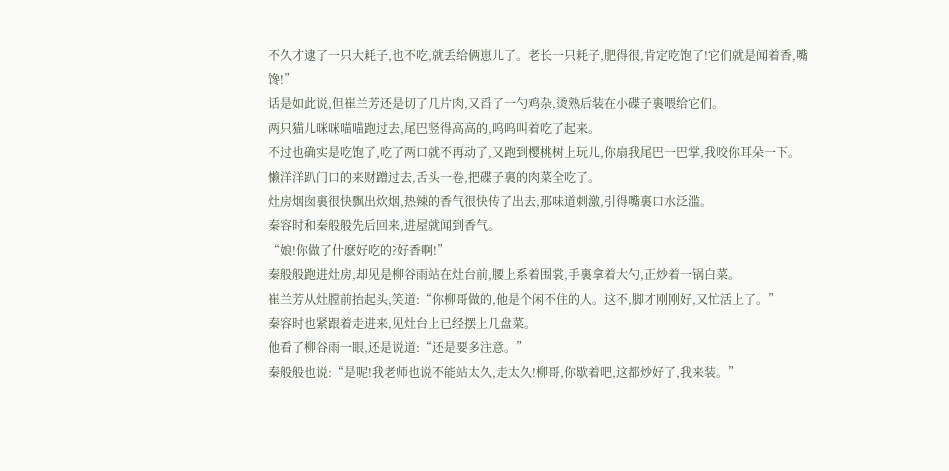不久才逮了一只大耗子,也不吃,就丢给俩崽儿了。老长一只耗子,肥得很,肯定吃饱了!它们就是闻着香,嘴馋!”
话是如此说,但崔兰芳还是切了几片肉,又舀了一勺鸡杂,烫熟后装在小碟子裏喂给它们。
两只猫儿咪咪喵喵跑过去,尾巴竖得高高的,呜呜叫着吃了起来。
不过也确实是吃饱了,吃了两口就不再动了,又跑到樱桃树上玩儿,你扇我尾巴一巴掌,我咬你耳朵一下。
懒洋洋趴门口的来财蹭过去,舌头一卷,把碟子裏的肉菜全吃了。
灶房烟囱裏很快飘出炊烟,热辣的香气很快传了出去,那味道刺激,引得嘴裏口水泛滥。
秦容时和秦般般先后回来,进屋就闻到香气。
“娘!你做了什麽好吃的?好香啊!”
秦般般跑进灶房,却见是柳谷雨站在灶台前,腰上系着围裳,手裏拿着大勺,正炒着一锅白菜。
崔兰芳从灶膛前抬起头,笑道:“你柳哥做的,他是个闲不住的人。这不,脚才刚刚好,又忙活上了。”
秦容时也紧跟着走进来,见灶台上已经摆上几盘菜。
他看了柳谷雨一眼,还是说道:“还是要多注意。”
秦般般也说:“是呢!我老师也说不能站太久,走太久!柳哥,你歇着吧,这都炒好了,我来装。”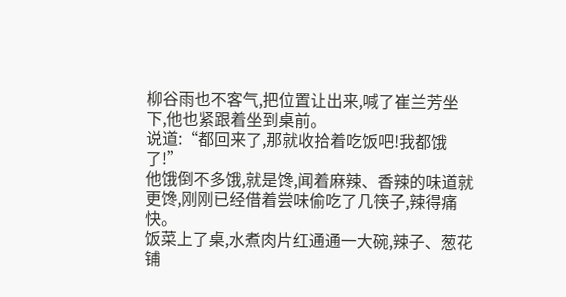柳谷雨也不客气,把位置让出来,喊了崔兰芳坐下,他也紧跟着坐到桌前。
说道:“都回来了,那就收拾着吃饭吧!我都饿了!”
他饿倒不多饿,就是馋,闻着麻辣、香辣的味道就更馋,刚刚已经借着尝味偷吃了几筷子,辣得痛快。
饭菜上了桌,水煮肉片红通通一大碗,辣子、葱花铺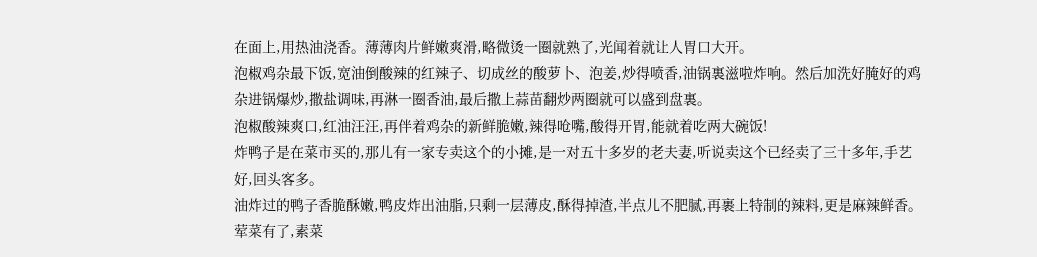在面上,用热油浇香。薄薄肉片鲜嫩爽滑,略微烫一圈就熟了,光闻着就让人胃口大开。
泡椒鸡杂最下饭,宽油倒酸辣的红辣子、切成丝的酸萝卜、泡姜,炒得喷香,油锅裏滋啦炸响。然后加洗好腌好的鸡杂进锅爆炒,撒盐调味,再淋一圈香油,最后撒上蒜苗翻炒两圈就可以盛到盘裏。
泡椒酸辣爽口,红油汪汪,再伴着鸡杂的新鲜脆嫩,辣得呛嘴,酸得开胃,能就着吃两大碗饭!
炸鸭子是在菜市买的,那儿有一家专卖这个的小摊,是一对五十多岁的老夫妻,听说卖这个已经卖了三十多年,手艺好,回头客多。
油炸过的鸭子香脆酥嫩,鸭皮炸出油脂,只剩一层薄皮,酥得掉渣,半点儿不肥腻,再裹上特制的辣料,更是麻辣鲜香。
荤菜有了,素菜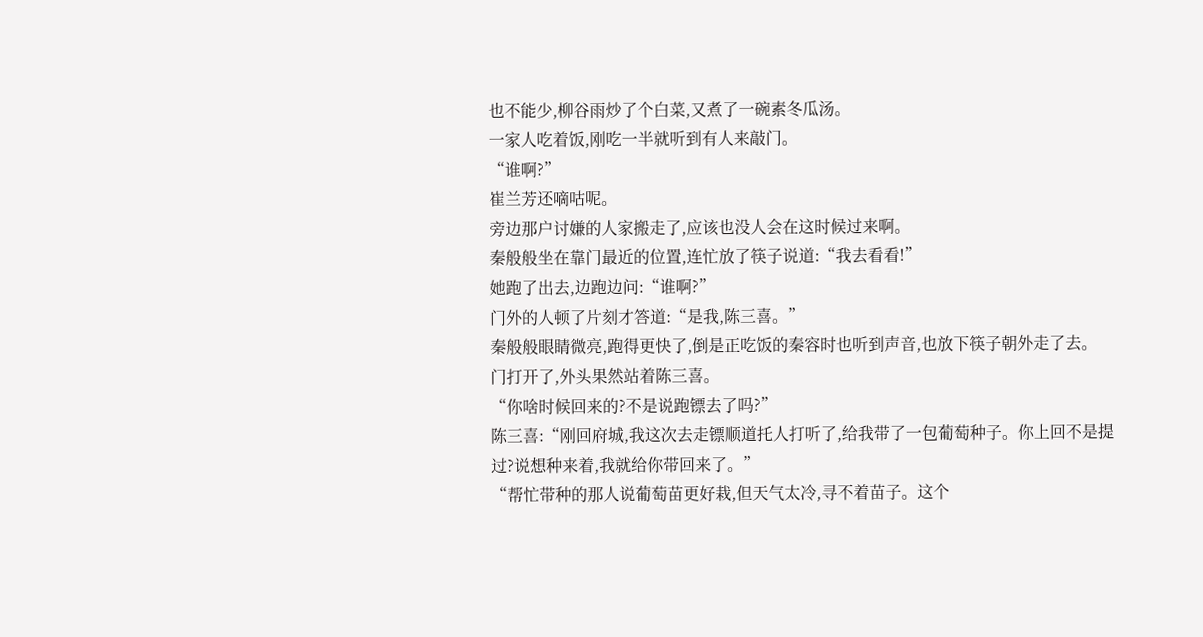也不能少,柳谷雨炒了个白菜,又煮了一碗素冬瓜汤。
一家人吃着饭,刚吃一半就听到有人来敲门。
“谁啊?”
崔兰芳还嘀咕呢。
旁边那户讨嫌的人家搬走了,应该也没人会在这时候过来啊。
秦般般坐在靠门最近的位置,连忙放了筷子说道:“我去看看!”
她跑了出去,边跑边问:“谁啊?”
门外的人顿了片刻才答道:“是我,陈三喜。”
秦般般眼睛微亮,跑得更快了,倒是正吃饭的秦容时也听到声音,也放下筷子朝外走了去。
门打开了,外头果然站着陈三喜。
“你啥时候回来的?不是说跑镖去了吗?”
陈三喜:“刚回府城,我这次去走镖顺道托人打听了,给我带了一包葡萄种子。你上回不是提过?说想种来着,我就给你带回来了。”
“帮忙带种的那人说葡萄苗更好栽,但天气太冷,寻不着苗子。这个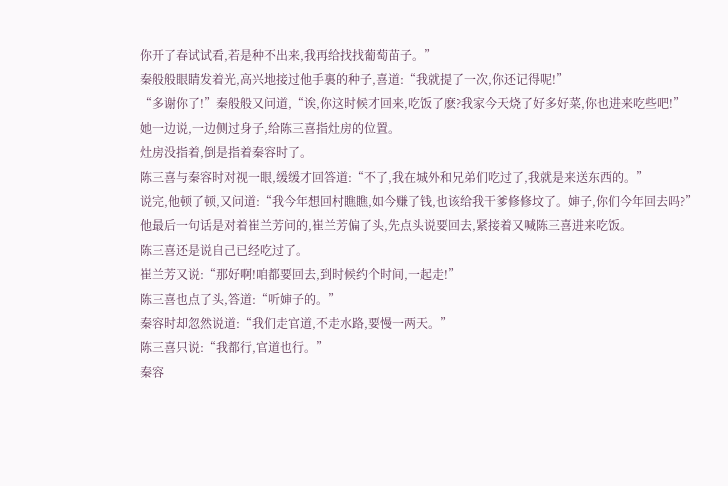你开了春试试看,若是种不出来,我再给找找葡萄苗子。”
秦般般眼睛发着光,高兴地接过他手裏的种子,喜道:“我就提了一次,你还记得呢!”
“多谢你了!”秦般般又问道,“诶,你这时候才回来,吃饭了麽?我家今天烧了好多好菜,你也进来吃些吧!”
她一边说,一边侧过身子,给陈三喜指灶房的位置。
灶房没指着,倒是指着秦容时了。
陈三喜与秦容时对视一眼,缓缓才回答道:“不了,我在城外和兄弟们吃过了,我就是来送东西的。”
说完,他顿了顿,又问道:“我今年想回村瞧瞧,如今赚了钱,也该给我干爹修修坟了。婶子,你们今年回去吗?”
他最后一句话是对着崔兰芳问的,崔兰芳偏了头,先点头说要回去,紧接着又喊陈三喜进来吃饭。
陈三喜还是说自己已经吃过了。
崔兰芳又说:“那好啊!咱都要回去,到时候约个时间,一起走!”
陈三喜也点了头,答道:“听婶子的。”
秦容时却忽然说道:“我们走官道,不走水路,要慢一两天。”
陈三喜只说:“我都行,官道也行。”
秦容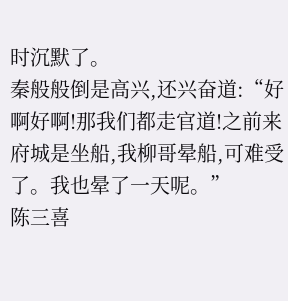时沉默了。
秦般般倒是高兴,还兴奋道:“好啊好啊!那我们都走官道!之前来府城是坐船,我柳哥晕船,可难受了。我也晕了一天呢。”
陈三喜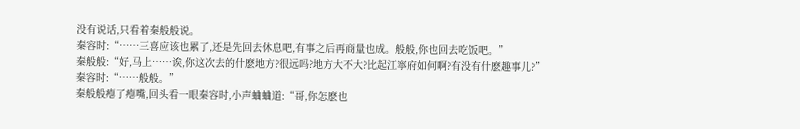没有说话,只看着秦般般说。
秦容时:“……三喜应该也累了,还是先回去休息吧,有事之后再商量也成。般般,你也回去吃饭吧。”
秦般般:“好,马上……诶,你这次去的什麽地方?很远吗?地方大不大?比起江寧府如何啊?有没有什麽趣事儿?”
秦容时:“……般般。”
秦般般瘪了瘪嘴,回头看一眼秦容时,小声蛐蛐道:“哥,你怎麽也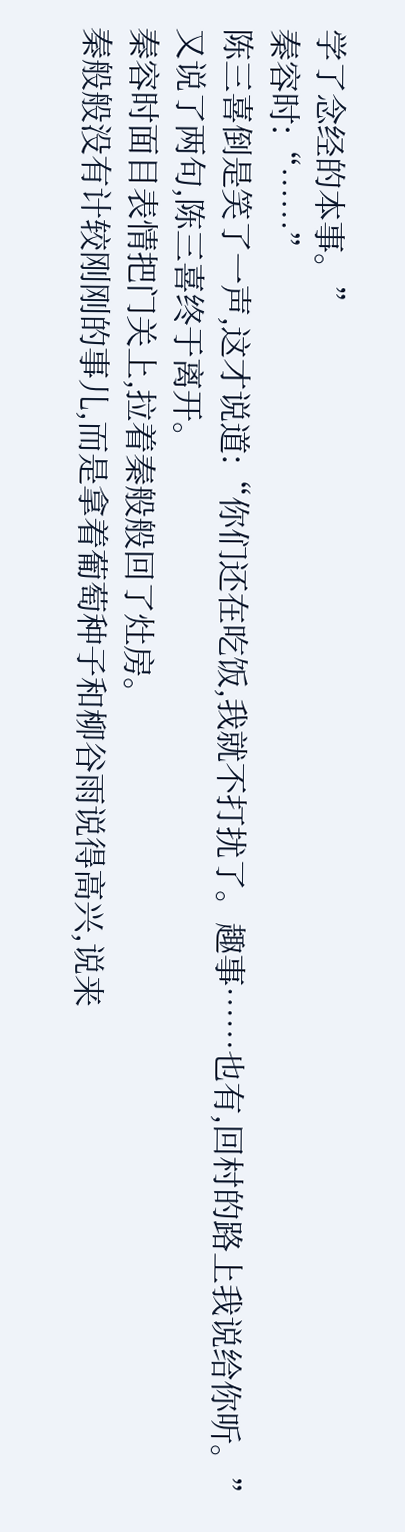学了念经的本事。”
秦容时:“……”
陈三喜倒是笑了一声,这才说道:“你们还在吃饭,我就不打扰了。趣事……也有,回村的路上我说给你听。”
又说了两句,陈三喜终于离开。
秦容时面目表情把门关上,拉着秦般般回了灶房。
秦般般没有计较刚刚的事儿,而是拿着葡萄种子和柳谷雨说得高兴,说来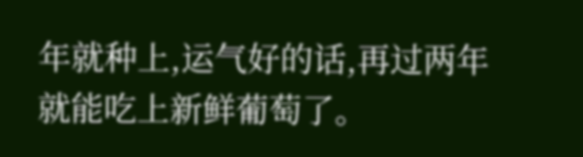年就种上,运气好的话,再过两年就能吃上新鲜葡萄了。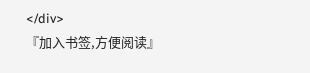</div>
『加入书签,方便阅读』